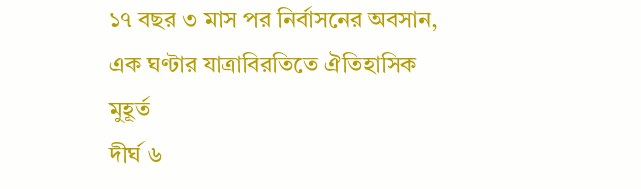১৭ বছর ৩ মাস পর নির্বাসনের অবসান, এক ঘণ্টার যাত্রাবিরতিতে ঐতিহাসিক মুহূর্ত
দীর্ঘ ৬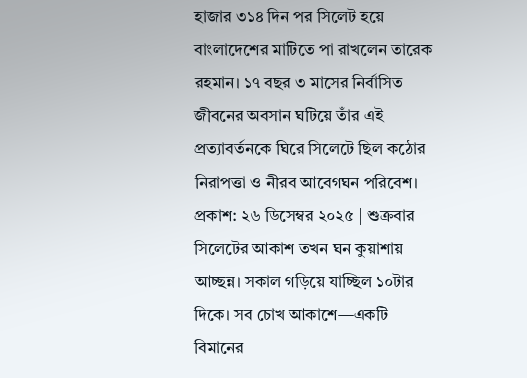হাজার ৩১৪ দিন পর সিলেট হয়ে বাংলাদেশের মাটিতে পা রাখলেন তারেক রহমান। ১৭ বছর ৩ মাসের নির্বাসিত জীবনের অবসান ঘটিয়ে তাঁর এই প্রত্যাবর্তনকে ঘিরে সিলেটে ছিল কঠোর নিরাপত্তা ও নীরব আবেগঘন পরিবেশ।
প্রকাশ: ২৬ ডিসেম্বর ২০২৫ | শুক্রবার
সিলেটের আকাশ তখন ঘন কুয়াশায় আচ্ছন্ন। সকাল গড়িয়ে যাচ্ছিল ১০টার দিকে। সব চোখ আকাশে—একটি বিমানের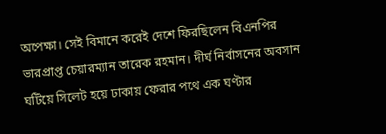অপেক্ষা। সেই বিমানে করেই দেশে ফিরছিলেন বিএনপির ভারপ্রাপ্ত চেয়ারম্যান তারেক রহমান। দীর্ঘ নির্বাসনের অবসান ঘটিয়ে সিলেট হয়ে ঢাকায় ফেরার পথে এক ঘণ্টার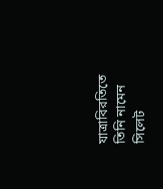যাত্রাবিরতিতে তিনি নামেন সিলেট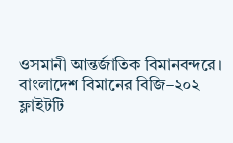ওসমানী আন্তর্জাতিক বিমানবন্দরে।
বাংলাদেশ বিমানের বিজি–২০২ ফ্লাইটটি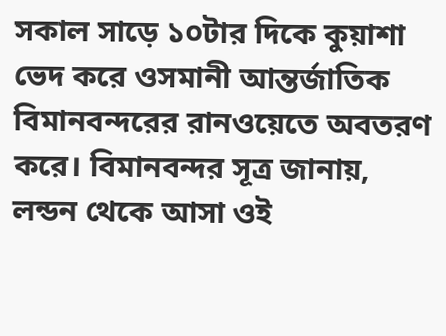সকাল সাড়ে ১০টার দিকে কুয়াশা ভেদ করে ওসমানী আন্তর্জাতিক বিমানবন্দরের রানওয়েতে অবতরণ করে। বিমানবন্দর সূত্র জানায়, লন্ডন থেকে আসা ওই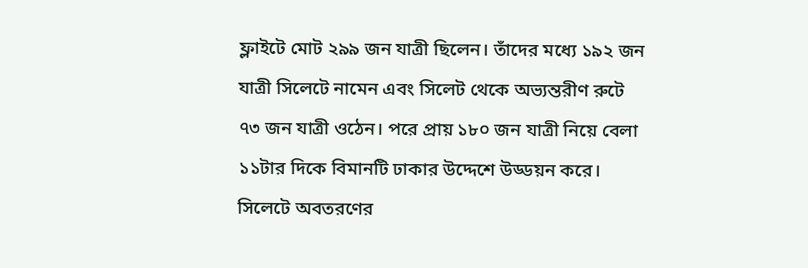ফ্লাইটে মোট ২৯৯ জন যাত্রী ছিলেন। তাঁদের মধ্যে ১৯২ জন যাত্রী সিলেটে নামেন এবং সিলেট থেকে অভ্যন্তরীণ রুটে ৭৩ জন যাত্রী ওঠেন। পরে প্রায় ১৮০ জন যাত্রী নিয়ে বেলা ১১টার দিকে বিমানটি ঢাকার উদ্দেশে উড্ডয়ন করে।
সিলেটে অবতরণের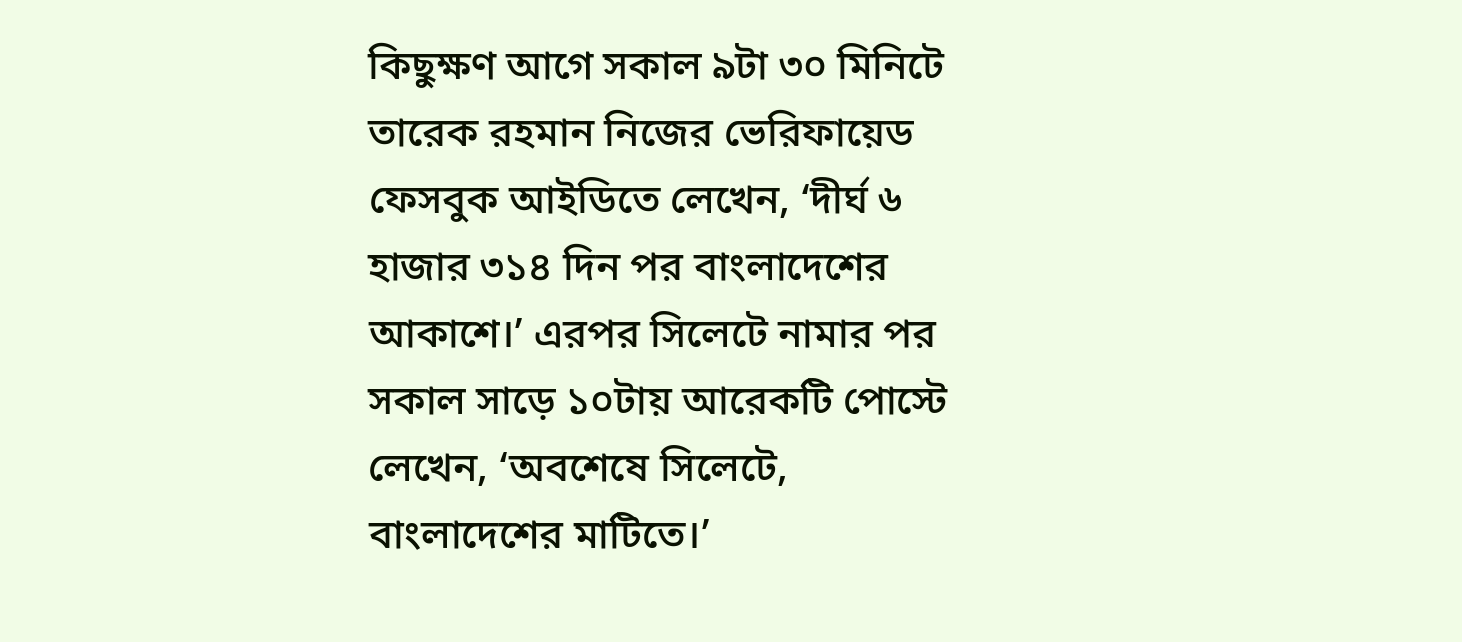কিছুক্ষণ আগে সকাল ৯টা ৩০ মিনিটে তারেক রহমান নিজের ভেরিফায়েড ফেসবুক আইডিতে লেখেন, ‘দীর্ঘ ৬ হাজার ৩১৪ দিন পর বাংলাদেশের আকাশে।’ এরপর সিলেটে নামার পর সকাল সাড়ে ১০টায় আরেকটি পোস্টে লেখেন, ‘অবশেষে সিলেটে, বাংলাদেশের মাটিতে।’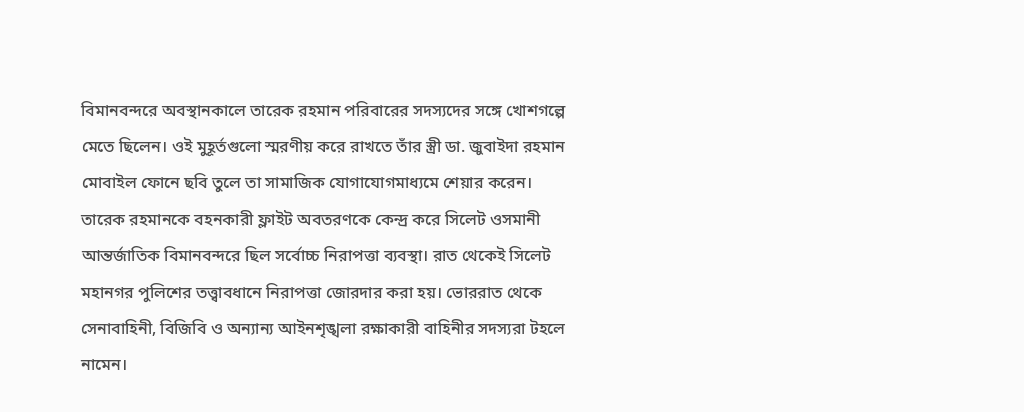বিমানবন্দরে অবস্থানকালে তারেক রহমান পরিবারের সদস্যদের সঙ্গে খোশগল্পে মেতে ছিলেন। ওই মুহূর্তগুলো স্মরণীয় করে রাখতে তাঁর স্ত্রী ডা. জুবাইদা রহমান মোবাইল ফোনে ছবি তুলে তা সামাজিক যোগাযোগমাধ্যমে শেয়ার করেন।
তারেক রহমানকে বহনকারী ফ্লাইট অবতরণকে কেন্দ্র করে সিলেট ওসমানী আন্তর্জাতিক বিমানবন্দরে ছিল সর্বোচ্চ নিরাপত্তা ব্যবস্থা। রাত থেকেই সিলেট মহানগর পুলিশের তত্ত্বাবধানে নিরাপত্তা জোরদার করা হয়। ভোররাত থেকে সেনাবাহিনী, বিজিবি ও অন্যান্য আইনশৃঙ্খলা রক্ষাকারী বাহিনীর সদস্যরা টহলে নামেন।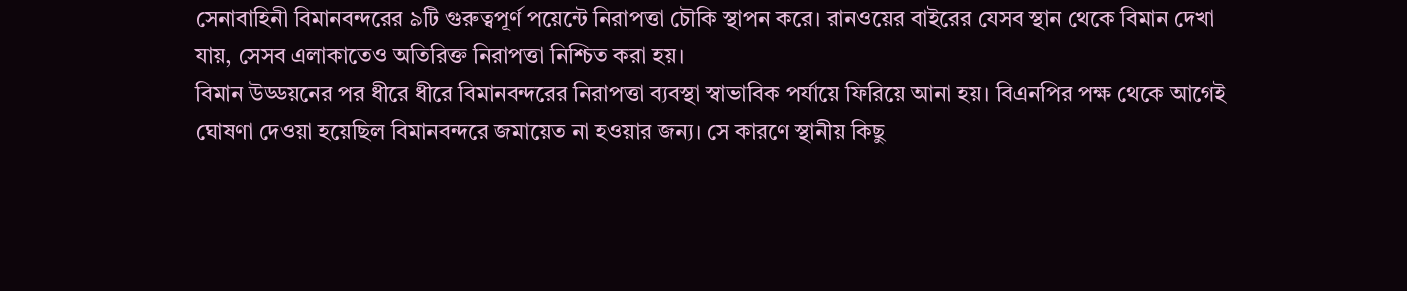সেনাবাহিনী বিমানবন্দরের ৯টি গুরুত্বপূর্ণ পয়েন্টে নিরাপত্তা চৌকি স্থাপন করে। রানওয়ের বাইরের যেসব স্থান থেকে বিমান দেখা যায়, সেসব এলাকাতেও অতিরিক্ত নিরাপত্তা নিশ্চিত করা হয়।
বিমান উড্ডয়নের পর ধীরে ধীরে বিমানবন্দরের নিরাপত্তা ব্যবস্থা স্বাভাবিক পর্যায়ে ফিরিয়ে আনা হয়। বিএনপির পক্ষ থেকে আগেই ঘোষণা দেওয়া হয়েছিল বিমানবন্দরে জমায়েত না হওয়ার জন্য। সে কারণে স্থানীয় কিছু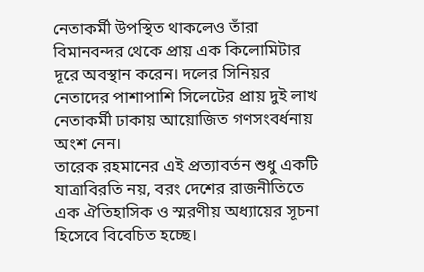নেতাকর্মী উপস্থিত থাকলেও তাঁরা বিমানবন্দর থেকে প্রায় এক কিলোমিটার দূরে অবস্থান করেন। দলের সিনিয়র নেতাদের পাশাপাশি সিলেটের প্রায় দুই লাখ নেতাকর্মী ঢাকায় আয়োজিত গণসংবর্ধনায় অংশ নেন।
তারেক রহমানের এই প্রত্যাবর্তন শুধু একটি যাত্রাবিরতি নয়, বরং দেশের রাজনীতিতে এক ঐতিহাসিক ও স্মরণীয় অধ্যায়ের সূচনা হিসেবে বিবেচিত হচ্ছে।